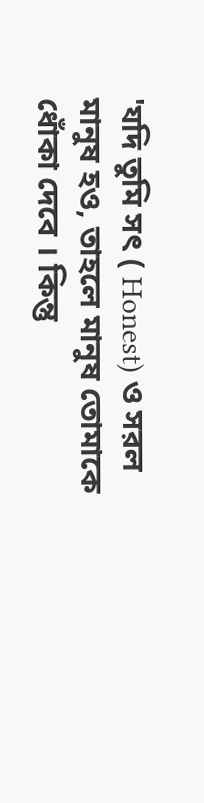'যদি তুমি সৎ ( Honest) ও সরল মানুষ হও, তাহলে মানুষ তোমাকে ধোঁকা দেবে । কিন্তু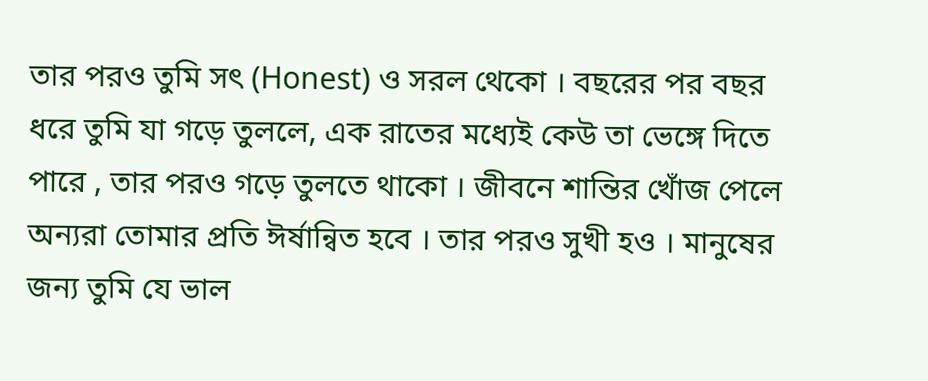তার পরও তুমি সৎ (Honest) ও সরল থেকো । বছরের পর বছর ধরে তুমি যা গড়ে তুললে, এক রাতের মধ্যেই কেউ তা ভেঙ্গে দিতে পারে , তার পরও গড়ে তুলতে থাকো । জীবনে শান্তির খোঁজ পেলে অন্যরা তোমার প্রতি ঈর্ষান্বিত হবে । তার পরও সুখী হও । মানুষের জন্য তুমি যে ভাল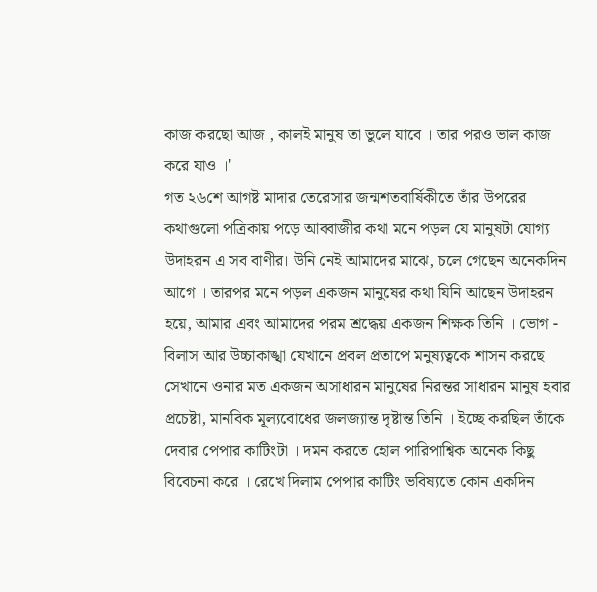কাজ করছো আজ , কালই মানুষ তা ভুলে যাবে । তার পরও ভাল কাজ করে যাও ।'
গত ২৬শে আগষ্ট মাদার তেরেসার জন্মশতবার্ষিকীতে তাঁর উপরের কথাগুলো পত্রিকায় পড়ে আব্বাজীর কথা মনে পড়ল যে মানুষটা যোগ্য উদাহরন এ সব বাণীর। উনি নেই আমাদের মাঝে, চলে গেছেন অনেকদিন আগে । তারপর মনে পড়ল একজন মানুষের কথা যিনি আছেন উদাহরন হয়ে, আমার এবং আমাদের পরম শ্রদ্ধেয় একজন শিক্ষক তিনি । ভোগ - বিলাস আর উচ্চাকাঙ্খা যেখানে প্রবল প্রতাপে মনুষ্যত্বকে শাসন করছে সেখানে ওনার মত একজন অসাধারন মানুষের নিরন্তর সাধারন মানুষ হবার প্রচেষ্টা, মানবিক মূল্যবোধের জলজ্যান্ত দৃষ্টান্ত তিনি । ইচ্ছে করছিল তাঁকে দেবার পেপার কাটিংটা । দমন করতে হোল পারিপাশ্বিক অনেক কিছু বিবেচনা করে । রেখে দিলাম পেপার কাটিং ভবিষ্যতে কোন একদিন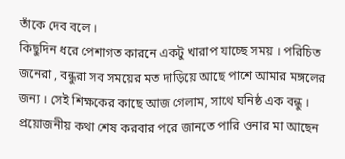তাঁকে দেব বলে ।
কিছুদিন ধরে পেশাগত কারনে একটু খারাপ যাচ্ছে সময় । পরিচিত জনেরা , বন্ধুরা সব সময়ের মত দাড়িয়ে আছে পাশে আমার মঙ্গলের জন্য । সেই শিক্ষকের কাছে আজ গেলাম, সাথে ঘনিষ্ঠ এক বন্ধু । প্রয়োজনীয় কথা শেষ করবার পরে জানতে পারি ওনার মা আছেন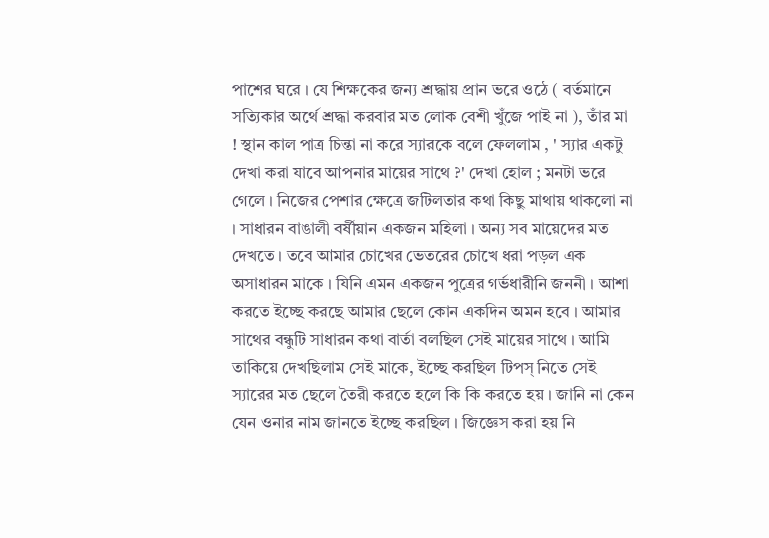পাশের ঘরে । যে শিক্ষকের জন্য শ্রদ্ধায় প্রান ভরে ওঠে ( বর্তমানে সত্যিকার অর্থে শ্রদ্ধা করবার মত লোক বেশী খুঁজে পাই না ), তাঁর মা ! স্থান কাল পাত্র চিন্তা না করে স্যারকে বলে ফেললাম , ' স্যার একটু দেখা করা যাবে আপনার মায়ের সাথে ?' দেখা হোল ; মনটা ভরে গেলে । নিজের পেশার ক্ষেত্রে জটিলতার কথা কিছু মাথায় থাকলো না । সাধারন বাঙালী বর্ষীয়ান একজন মহিলা । অন্য সব মায়েদের মত দেখতে । তবে আমার চোখের ভেতরের চোখে ধরা পড়ল এক অসাধারন মাকে । যিনি এমন একজন পুত্রের গর্ভধারীনি জননী । আশা করতে ইচ্ছে করছে আমার ছেলে কোন একদিন অমন হবে । আমার সাথের বন্ধুটি সাধারন কথা বার্তা বলছিল সেই মায়ের সাথে । আমি তাকিয়ে দেখছিলাম সেই মাকে, ইচ্ছে করছিল টিপস্ নিতে সেই স্যারের মত ছেলে তৈরী করতে হলে কি কি করতে হয় । জানি না কেন যেন ওনার নাম জানতে ইচ্ছে করছিল । জিজ্ঞেস করা হয় নি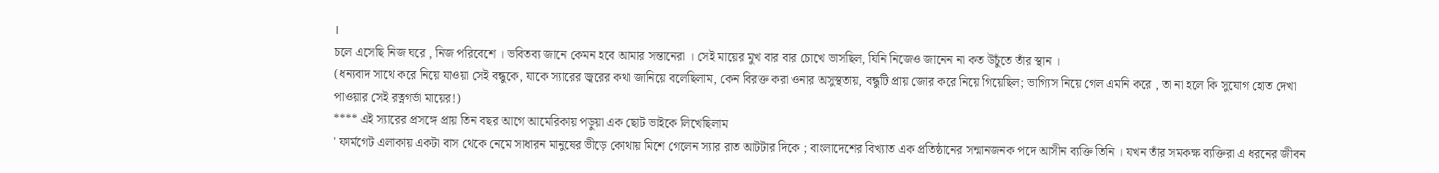।
চলে এসেছি নিজ ঘরে , নিজ পরিবেশে । ভবিতব্য জানে কেমন হবে আমার সন্তানেরা । সেই মায়ের মুখ বার বার চোখে ভাসছিল, যিনি নিজেও জানেন না কত উচুঁতে তাঁর স্থান ।
(ধন্যবাদ সাথে করে নিয়ে যাওয়া সেই বন্ধুকে, যাকে স্যারের জ্বরের কথা জানিয়ে বলেছিলাম, কেন বিরক্ত করা ওনার অসুস্থতায়, বন্ধুটি প্রায় জোর করে নিয়ে গিয়েছিল; ভাগ্যিস নিয়ে গেল এমনি করে , তা না হলে কি সুযোগ হোত দেখা পাওয়ার সেই রত্নগর্ভা মায়ের!)
**** এই স্যারের প্রসঙ্গে প্রায় তিন বছর আগে আমেরিকায় পড়ুয়া এক ছোট ভাইকে লিখেছিলাম
' ফার্মগেট এলাকায় একটা বাস থেকে নেমে সাধারন মানুষের ভীড়ে কোথায় মিশে গেলেন স্যার রাত আটটার দিকে ; বাংলাদেশের বিখ্যাত এক প্রতিষ্ঠানের সন্মানজনক পদে আসীন ব্যক্তি তিনি । যখন তাঁর সমকক্ষ ব্যক্তিরা এ ধরনের জীবন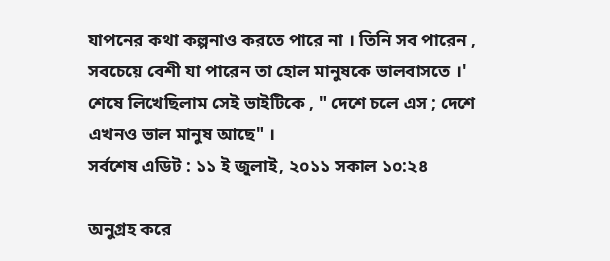যাপনের কথা কল্পনাও করতে পারে না । তিনি সব পারেন , সবচেয়ে বেশী যা পারেন তা হোল মানুষকে ভালবাসতে ।'
শেষে লিখেছিলাম সেই ভাইটিকে , " দেশে চলে এস ; দেশে এখনও ভাল মানুষ আছে" ।
সর্বশেষ এডিট : ১১ ই জুলাই, ২০১১ সকাল ১০:২৪

অনুগ্রহ করে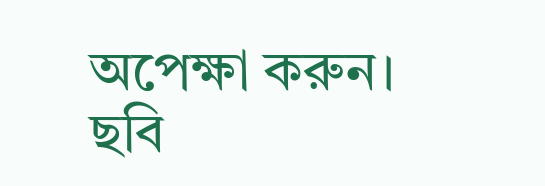অপেক্ষা করুন। ছবি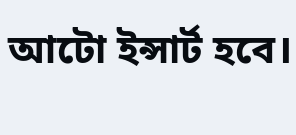আটো ইন্সার্ট হবে।